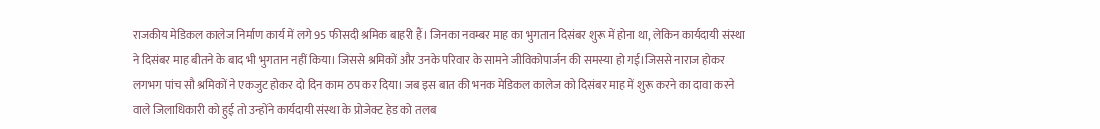राजकीय मेडिकल कालेज निर्माण कार्य में लगे 95 फीसदी श्रमिक बाहरी हैं। जिनका नवम्बर माह का भुगतान दिसंबर शुरू में होना था, लेकिन कार्यदायी संस्था ने दिसंबर माह बीतने के बाद भी भुगतान नहीं किया। जिससे श्रमिकों और उनके परिवार के सामने जीविकोपार्जन की समस्या हो गई।जिससे नाराज होकर लगभग पांच सौ श्रमिकों ने एकजुट होकर दो दिन काम ठप कर दिया। जब इस बात की भनक मेडिकल कालेज को दिसंबर माह में शुरू करने का दावा करने वाले जिलाधिकारी को हुई तो उन्होंने कार्यदायी संस्था के प्रोजेक्ट हेड को तलब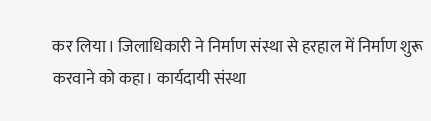कर लिया। जिलाधिकारी ने निर्माण संस्था से हरहाल में निर्माण शुरू करवाने को कहा। कार्यदायी संस्था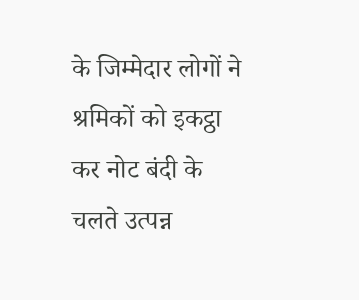के जिम्मेदार लोगों ने श्रमिकों को इकट्ठा कर नोट बंदी के चलते उत्पन्न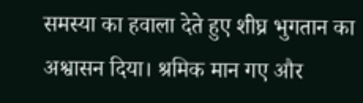समस्या का हवाला देते हुए शीघ्र भुगतान का अश्वासन दिया। श्रमिक मान गए और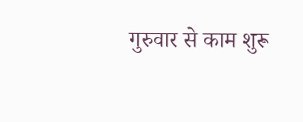गुरुवार से काम शुरू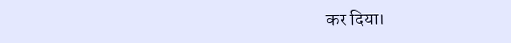कर दिया।